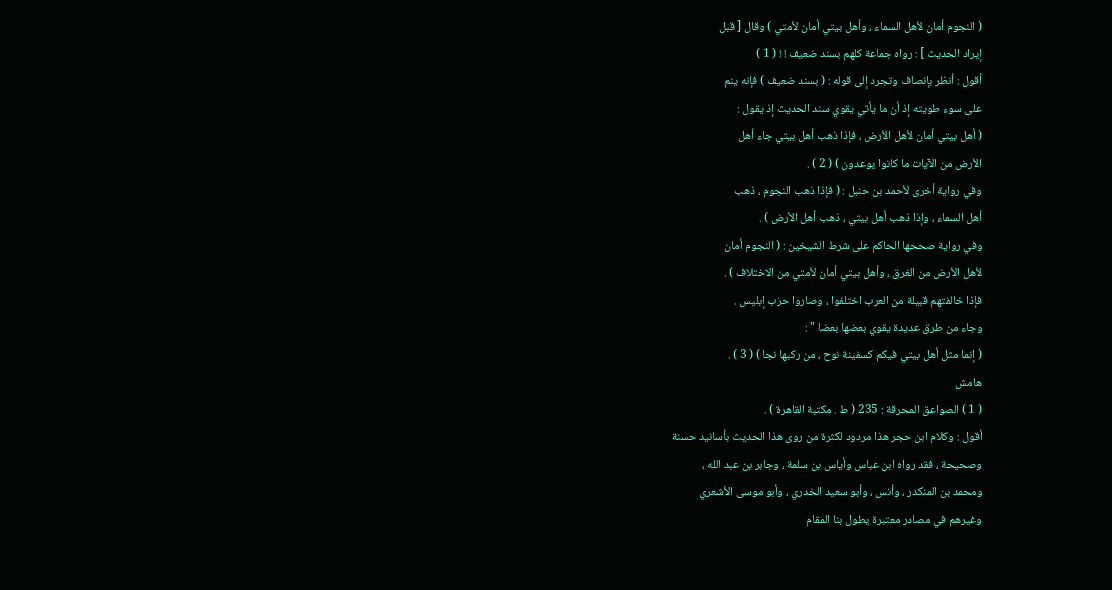( النجوم أمان لأهل السماء ، وأهل بيتي أمان لأمتي ) وقال [ قبل
إيراد الحديث ] : رواه جماعة كلهم بسند ضعيف ! ! ( 1 )
أقول : أنظر بإنصاف وتجرد إلى قوله : ( بسند ضعيف ) فإنه ينم
على سوء طويته إذ أن ما يأتي يقوي سند الحديث إذ يقول :
( أهل بيتي أمان لأهل الأرض ، فإذا ذهب أهل بيتي جاء أهل
الأرض من الآيات ما كانوا يوعدون ) ( 2 ) .
وفي رواية أخرى لأحمد بن حنبل : ( فإذا ذهب النجوم ، ذهب
أهل السماء ، وإذا ذهب أهل بيتي ، ذهب أهل الأرض ) .
وفي رواية صححها الحاكم على شرط الشيخين : ( النجوم أمان
لأهل الأرض من الغرق ، وأهل بيتي أمان لأمتي من الاختلاف ) .
فإذا خالفتهم قبيلة من العرب اختلفوا ، وصاروا حزب إبليس .
وجاء من طرق عديدة يقوي بعضها بعضا " :
( إنما مثل أهل بيتي فيكم كسفينة نوح ، من ركبها نجا ) ( 3 ) .
هامش
( 1 ) الصواعق المحرقة : 235 ( ط . مكتبة القاهرة ) .
أقول : وكلام ابن حجر هذا مردود لكثرة من روى هذا الحديث بأسانيد حسنة
وصحيحة ، فقد رواه ابن عباس وأياس بن سلمة ، وجابر بن عبد الله ،
ومحمد بن المنكدر ، وأنس ، وأبو سعيد الخدري ، وأبو موسى الأشعري
وغيرهم في مصادر معتبرة يطول بنا المقام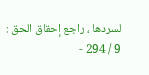لسردها ، راجع إحقاق الحق :
9 / 294 -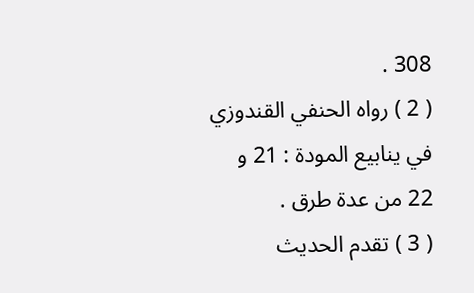308 .
( 2 ) رواه الحنفي القندوزي في ينابيع المودة : 21 و 22 من عدة طرق .
( 3 ) تقدم الحديث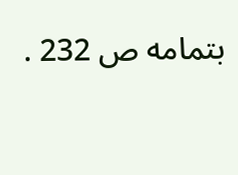بتمامه ص 232 .